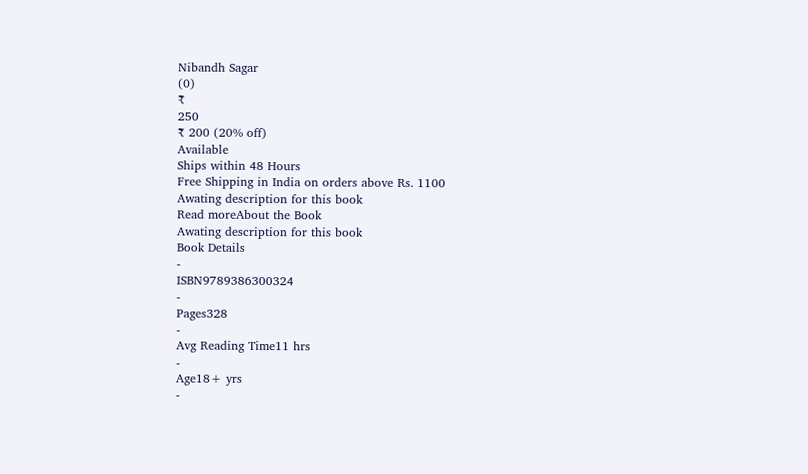Nibandh Sagar
(0)
₹
250
₹ 200 (20% off)
Available
Ships within 48 Hours
Free Shipping in India on orders above Rs. 1100
Awating description for this book
Read moreAbout the Book
Awating description for this book
Book Details
-
ISBN9789386300324
-
Pages328
-
Avg Reading Time11 hrs
-
Age18+ yrs
-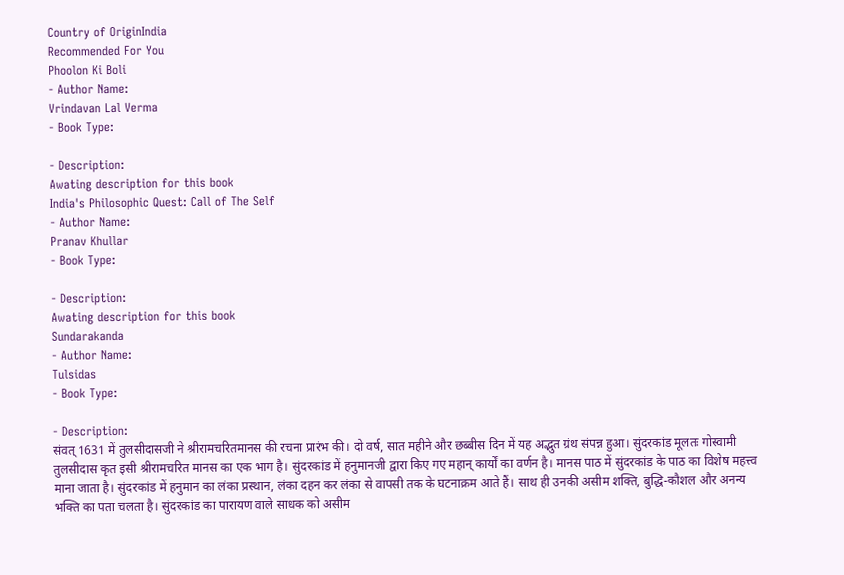Country of OriginIndia
Recommended For You
Phoolon Ki Boli
- Author Name:
Vrindavan Lal Verma
- Book Type:

- Description:
Awating description for this book
India's Philosophic Quest: Call of The Self
- Author Name:
Pranav Khullar
- Book Type:

- Description:
Awating description for this book
Sundarakanda
- Author Name:
Tulsidas
- Book Type:

- Description:
संवत् 1631 में तुलसीदासजी ने श्रीरामचरितमानस की रचना प्रारंभ की। दो वर्ष, सात महीने और छब्बीस दिन में यह अद्भुत ग्रंथ संपन्न हुआ। सुंदरकांड मूलतः गोस्वामी तुलसीदास कृत इसी श्रीरामचरित मानस का एक भाग है। सुंदरकांड में हनुमानजी द्वारा किए गए महान् कार्यों का वर्णन है। मानस पाठ में सुंदरकांड के पाठ का विशेष महत्त्व माना जाता है। सुंदरकांड में हनुमान का लंका प्रस्थान, लंका दहन कर लंका से वापसी तक के घटनाक्रम आते हैं। साथ ही उनकी असीम शक्ति, बुद्धि-कौशल और अनन्य भक्ति का पता चलता है। सुंदरकांड का पारायण वाले साधक को असीम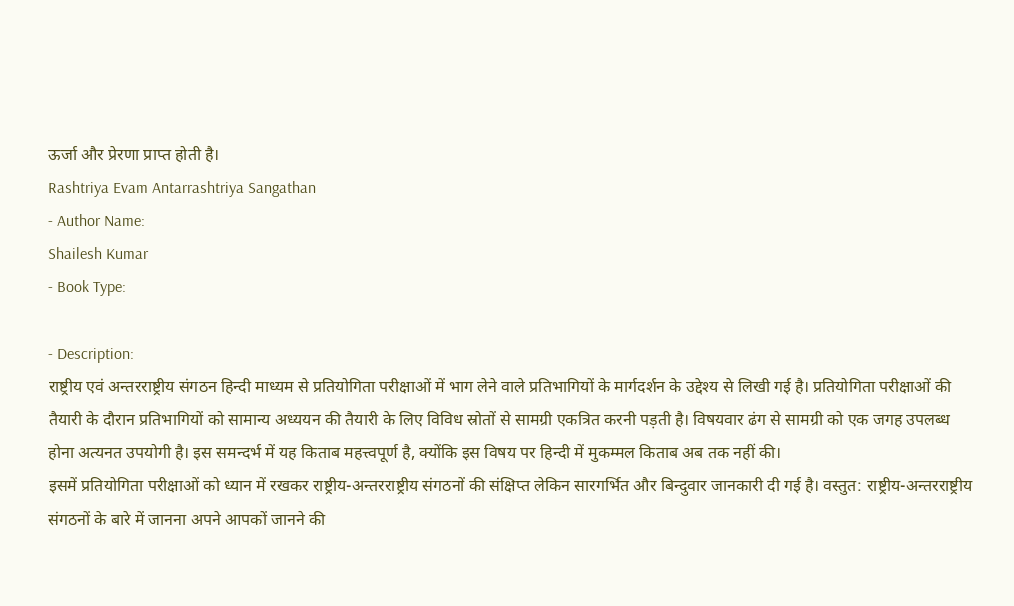ऊर्जा और प्रेरणा प्राप्त होती है।
Rashtriya Evam Antarrashtriya Sangathan
- Author Name:
Shailesh Kumar
- Book Type:

- Description:
राष्ट्रीय एवं अन्तरराष्ट्रीय संगठन हिन्दी माध्यम से प्रतियोगिता परीक्षाओं में भाग लेने वाले प्रतिभागियों के मार्गदर्शन के उद्देश्य से लिखी गई है। प्रतियोगिता परीक्षाओं की तैयारी के दौरान प्रतिभागियों को सामान्य अध्ययन की तैयारी के लिए विविध स्रोतों से सामग्री एकत्रित करनी पड़ती है। विषयवार ढंग से सामग्री को एक जगह उपलब्ध होना अत्यनत उपयोगी है। इस समन्दर्भ में यह किताब महत्त्वपूर्ण है, क्योंकि इस विषय पर हिन्दी में मुकम्मल किताब अब तक नहीं की।
इसमें प्रतियोगिता परीक्षाओं को ध्यान में रखकर राष्ट्रीय-अन्तरराष्ट्रीय संगठनों की संक्षिप्त लेकिन सारगर्भित और बिन्दुवार जानकारी दी गई है। वस्तुत: राष्ट्रीय-अन्तरराष्ट्रीय संगठनों के बारे में जानना अपने आपकों जानने की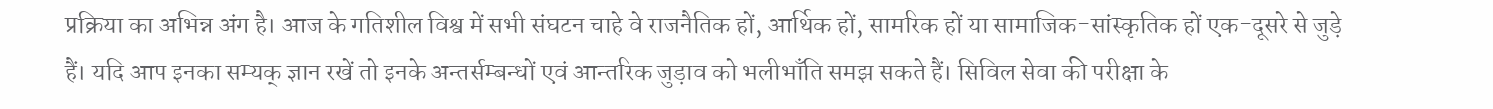प्रक्रिया का अभिन्न अंग है। आज के गतिशील विश्व में सभी संघटन चाहे वे राजनैतिक हों, आर्थिक हों, सामरिक हों या सामाजिक-सांस्कृतिक हों एक-दूसरे से जुड़े हैं। यदि आप इनका सम्यक् ज्ञान रखें तो इनके अन्तर्सम्बन्धों एवं आन्तरिक जुड़ाव को भलीभाँति समझ सकते हैं। सिविल सेवा की परीक्षा के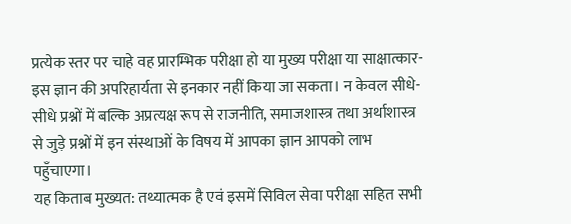प्रत्येक स्तर पर चाहे वह प्रारम्भिक परीक्षा हो या मुख्य परीक्षा या साक्षात्कार-इस ज्ञान की अपरिहार्यता से इनकार नहीं किया जा सकता। न केवल सीधे-सीधे प्रश्नों में बल्कि अप्रत्यक्ष रूप से राजनीति, समाजशास्त्र तथा अर्थाशास्त्र से जुड़े प्रश्नों में इन संस्थाओं के विषय में आपका ज्ञान आपको लाभ पहुँचाएगा।
यह किताब मुख्यत: तथ्यात्मक है एवं इसमें सिविल सेवा परीक्षा सहित सभी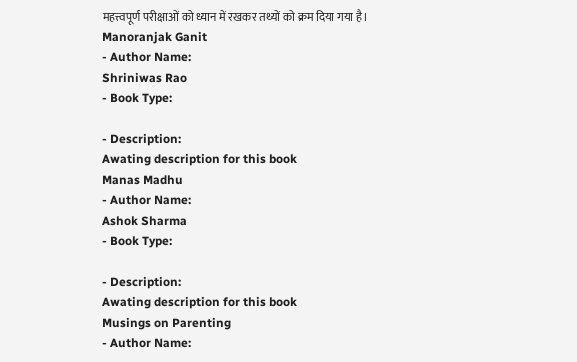महत्त्वपूर्ण परीक्षाओं को ध्यान में रखकर तथ्यों को क्रम दिया गया है।
Manoranjak Ganit
- Author Name:
Shriniwas Rao
- Book Type:

- Description:
Awating description for this book
Manas Madhu
- Author Name:
Ashok Sharma
- Book Type:

- Description:
Awating description for this book
Musings on Parenting
- Author Name: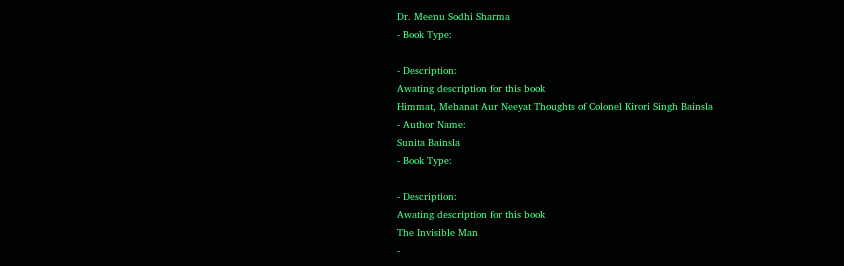Dr. Meenu Sodhi Sharma
- Book Type:

- Description:
Awating description for this book
Himmat, Mehanat Aur Neeyat Thoughts of Colonel Kirori Singh Bainsla
- Author Name:
Sunita Bainsla
- Book Type:

- Description:
Awating description for this book
The Invisible Man
-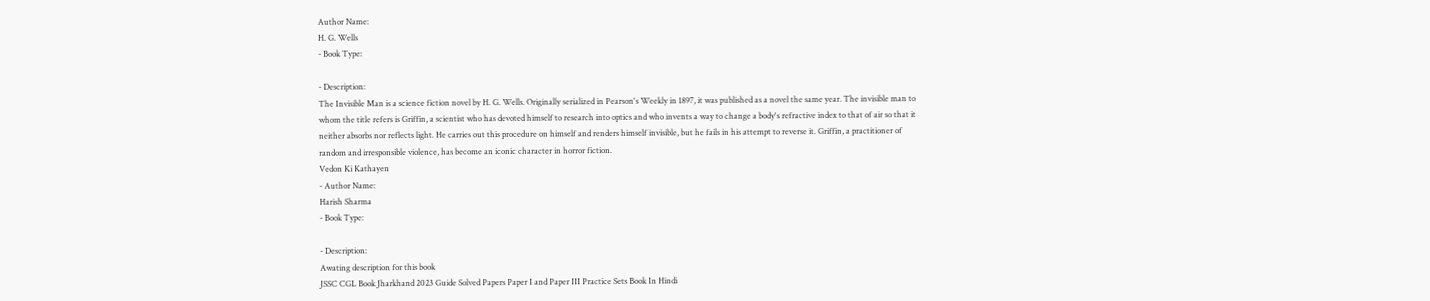Author Name:
H. G. Wells
- Book Type:

- Description:
The Invisible Man is a science fiction novel by H. G. Wells. Originally serialized in Pearson's Weekly in 1897, it was published as a novel the same year. The invisible man to whom the title refers is Griffin, a scientist who has devoted himself to research into optics and who invents a way to change a body's refractive index to that of air so that it neither absorbs nor reflects light. He carries out this procedure on himself and renders himself invisible, but he fails in his attempt to reverse it. Griffin, a practitioner of random and irresponsible violence, has become an iconic character in horror fiction.
Vedon Ki Kathayen
- Author Name:
Harish Sharma
- Book Type:

- Description:
Awating description for this book
JSSC CGL Book Jharkhand 2023 Guide Solved Papers Paper I and Paper III Practice Sets Book In Hindi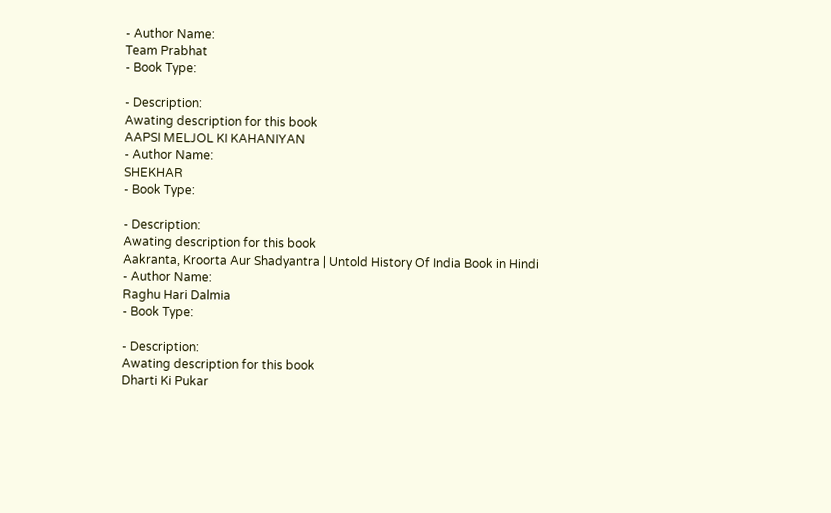- Author Name:
Team Prabhat
- Book Type:

- Description:
Awating description for this book
AAPSI MELJOL KI KAHANIYAN
- Author Name:
SHEKHAR
- Book Type:

- Description:
Awating description for this book
Aakranta, Kroorta Aur Shadyantra | Untold History Of India Book in Hindi
- Author Name:
Raghu Hari Dalmia
- Book Type:

- Description:
Awating description for this book
Dharti Ki Pukar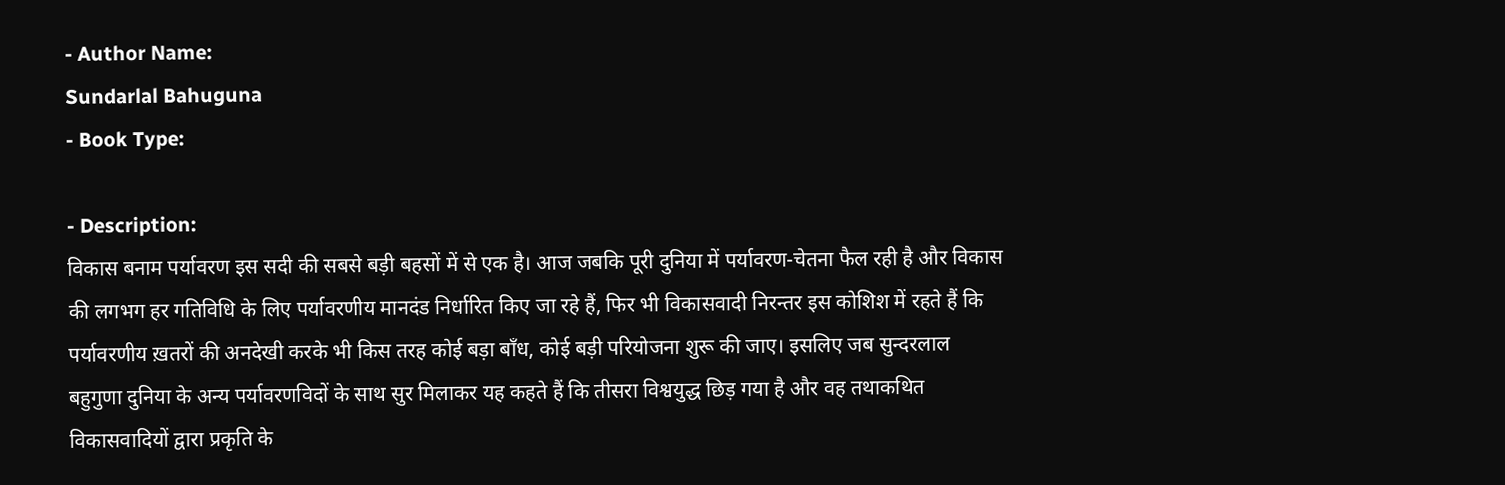- Author Name:
Sundarlal Bahuguna
- Book Type:

- Description:
विकास बनाम पर्यावरण इस सदी की सबसे बड़ी बहसों में से एक है। आज जबकि पूरी दुनिया में पर्यावरण-चेतना फैल रही है और विकास की लगभग हर गतिविधि के लिए पर्यावरणीय मानदंड निर्धारित किए जा रहे हैं, फिर भी विकासवादी निरन्तर इस कोशिश में रहते हैं कि पर्यावरणीय ख़तरों की अनदेखी करके भी किस तरह कोई बड़ा बाँध, कोई बड़ी परियोजना शुरू की जाए। इसलिए जब सुन्दरलाल बहुगुणा दुनिया के अन्य पर्यावरणविदों के साथ सुर मिलाकर यह कहते हैं कि तीसरा विश्वयुद्ध छिड़ गया है और वह तथाकथित विकासवादियों द्वारा प्रकृति के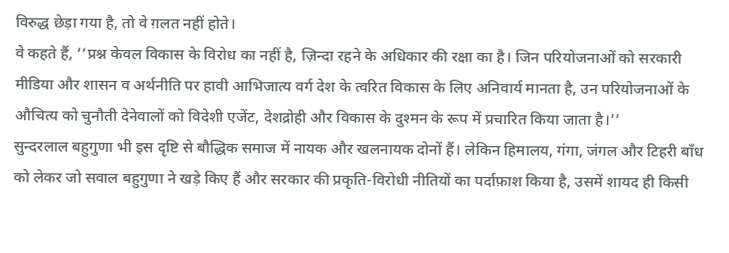विरुद्ध छेड़ा गया है, तो वे ग़लत नहीं होते।
वे कहते हैं, ‘‘प्रश्न केवल विकास के विरोध का नहीं है, ज़िन्दा रहने के अधिकार की रक्षा का है। जिन परियोजनाओं को सरकारी मीडिया और शासन व अर्थनीति पर हावी आभिजात्य वर्ग देश के त्वरित विकास के लिए अनिवार्य मानता है, उन परियोजनाओं के औचित्य को चुनौती देनेवालों को विदेशी एजेंट, देशद्रोही और विकास के दुश्मन के रूप में प्रचारित किया जाता है।’’
सुन्दरलाल बहुगुणा भी इस दृष्टि से बौद्धिक समाज में नायक और खलनायक दोनों हैं। लेकिन हिमालय, गंगा, जंगल और टिहरी बाँध को लेकर जो सवाल बहुगुणा ने खड़े किए हैं और सरकार की प्रकृति-विरोधी नीतियों का पर्दाफ़ाश किया है, उसमें शायद ही किसी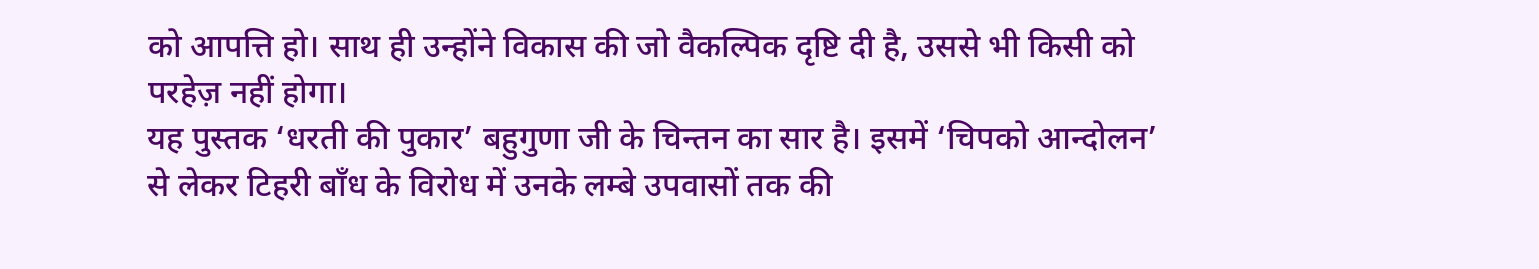को आपत्ति हो। साथ ही उन्होंने विकास की जो वैकल्पिक दृष्टि दी है, उससे भी किसी को परहेज़ नहीं होगा।
यह पुस्तक ‘धरती की पुकार’ बहुगुणा जी के चिन्तन का सार है। इसमें ‘चिपको आन्दोलन’ से लेकर टिहरी बाँध के विरोध में उनके लम्बे उपवासों तक की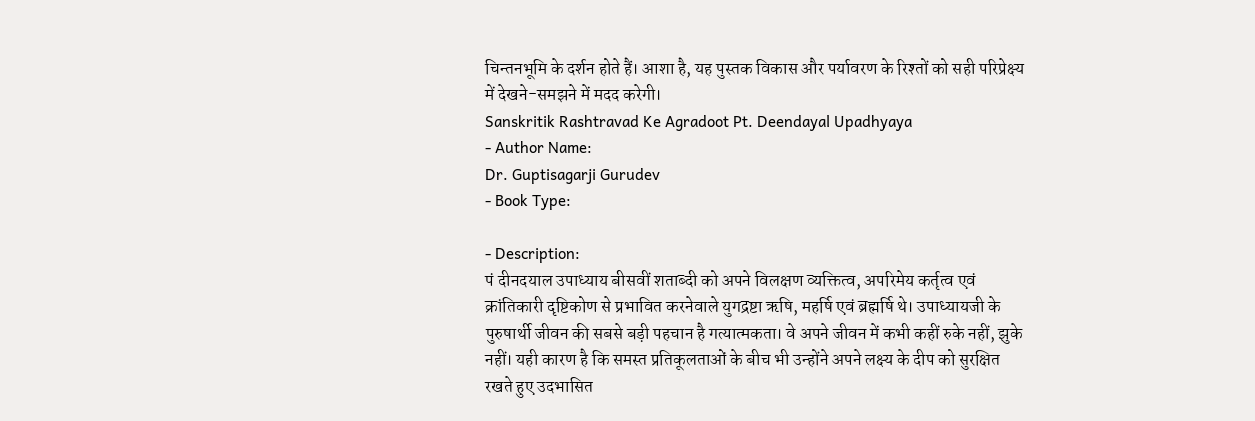चिन्तनभूमि के दर्शन होते हैं। आशा है, यह पुस्तक विकास और पर्यावरण के रिश्तों को सही परिप्रेक्ष्य में देखने-समझने में मदद करेगी।
Sanskritik Rashtravad Ke Agradoot Pt. Deendayal Upadhyaya
- Author Name:
Dr. Guptisagarji Gurudev
- Book Type:

- Description:
पं दीनदयाल उपाध्याय बीसवीं शताब्दी को अपने विलक्षण व्यक्तित्व, अपरिमेय कर्तृत्व एवं क्रांतिकारी दृष्टिकोण से प्रभावित करनेवाले युगद्रष्टा ऋषि, महर्षि एवं ब्रह्मर्षि थे। उपाध्यायजी के पुरुषार्थी जीवन की सबसे बड़ी पहचान है गत्यात्मकता। वे अपने जीवन में कभी कहीं रुके नहीं, झुके नहीं। यही कारण है कि समस्त प्रतिकूलताओं के बीच भी उन्होंने अपने लक्ष्य के दीप को सुरक्षित रखते हुए उदभासित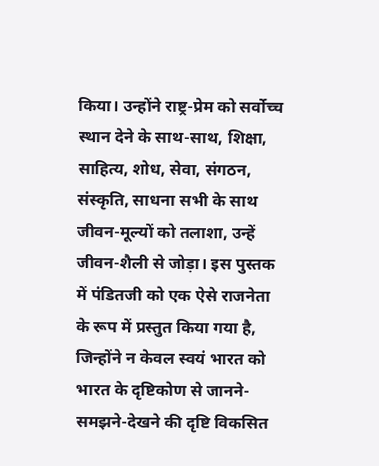किया। उन्होंने राष्ट्र-प्रेम को सर्वोच्च स्थान देने के साथ-साथ, शिक्षा, साहित्य, शोध, सेवा, संगठन, संस्कृति, साधना सभी के साथ जीवन-मूल्यों को तलाशा, उन्हें जीवन-शैली से जोड़ा। इस पुस्तक में पंडितजी को एक ऐसे राजनेता के रूप में प्रस्तुत किया गया है, जिन्होंने न केवल स्वयं भारत को भारत के दृष्टिकोण से जानने-समझने-देखने की दृष्टि विकसित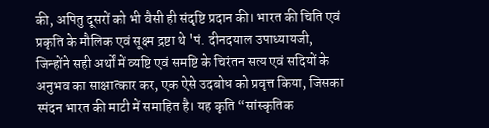की, अपितु दूसरों को भी वैसी ही संदृष्टि प्रदान की। भारत की चिति एवं प्रकृति के मौलिक एवं सूक्ष्म द्रष्टा थे 'पं. दीनदयाल उपाध्यायजी, जिन्होंने सही अर्थों में व्यष्टि एवं समष्टि के चिरंतन सत्य एवं सदियों के अनुभव का साक्षात्कार कर, एक ऐसे उदबोध को प्रवृत्त किया, जिसका स्पंदन भारत की माटी में समाहित है। यह कृति “सांस्कृतिक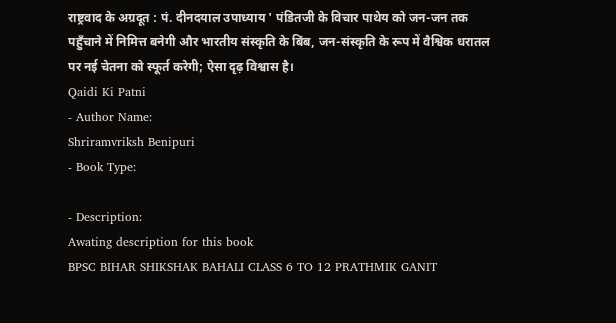राष्ट्रवाद के अग्रदूत : पं. दीनदयाल उपाध्याय ' पंडितजी के विचार पाथेय को जन-जन तक पहुँचाने में निमित्त बनेगी और भारतीय संस्कृति के बिंब, जन-संस्कृति के रूप में वैश्विक धरातल पर नई चेतना को स्फूर्त करेगी; ऐसा दृढ़ विश्वास है।
Qaidi Ki Patni
- Author Name:
Shriramvriksh Benipuri
- Book Type:

- Description:
Awating description for this book
BPSC BIHAR SHIKSHAK BAHALI CLASS 6 TO 12 PRATHMIK GANIT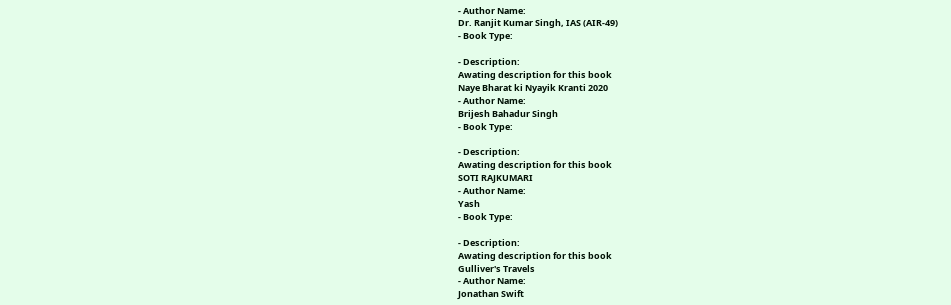- Author Name:
Dr. Ranjit Kumar Singh, IAS (AIR-49)
- Book Type:

- Description:
Awating description for this book
Naye Bharat ki Nyayik Kranti 2020
- Author Name:
Brijesh Bahadur Singh
- Book Type:

- Description:
Awating description for this book
SOTI RAJKUMARI
- Author Name:
Yash
- Book Type:

- Description:
Awating description for this book
Gulliver's Travels
- Author Name:
Jonathan Swift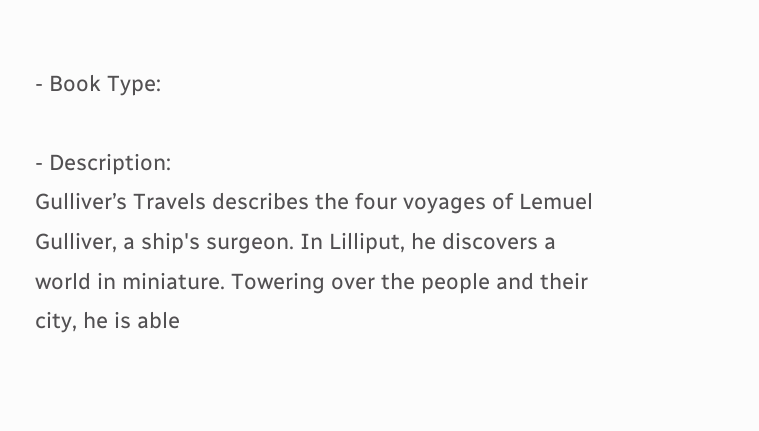- Book Type:

- Description:
Gulliver’s Travels describes the four voyages of Lemuel Gulliver, a ship's surgeon. In Lilliput, he discovers a world in miniature. Towering over the people and their city, he is able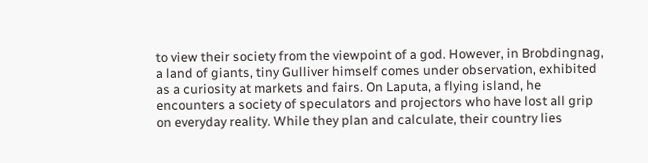to view their society from the viewpoint of a god. However, in Brobdingnag, a land of giants, tiny Gulliver himself comes under observation, exhibited as a curiosity at markets and fairs. On Laputa, a flying island, he encounters a society of speculators and projectors who have lost all grip on everyday reality. While they plan and calculate, their country lies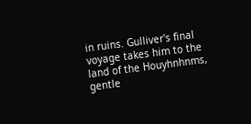in ruins. Gulliver's final voyage takes him to the land of the Houyhnhnms, gentle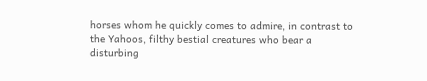horses whom he quickly comes to admire, in contrast to the Yahoos, filthy bestial creatures who bear a disturbing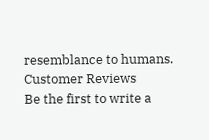resemblance to humans.
Customer Reviews
Be the first to write a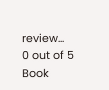review...
0 out of 5
Book